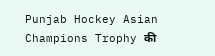Punjab Hockey Asian Champions Trophy की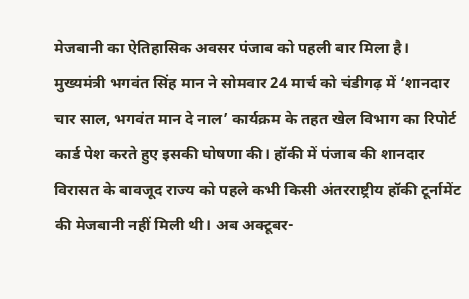मेजबानी का ऐतिहासिक अवसर पंजाब को पहली बार मिला है। मुख्यमंत्री भगवंत सिंह मान ने सोमवार 24 मार्च को चंडीगढ़ में ‘शानदार चार साल, भगवंत मान दे नाल’ कार्यक्रम के तहत खेल विभाग का रिपोर्ट कार्ड पेश करते हुए इसकी घोषणा की। हॉकी में पंजाब की शानदार विरासत के बावजूद राज्य को पहले कभी किसी अंतरराष्ट्रीय हॉकी टूर्नामेंट की मेजबानी नहीं मिली थी। अब अक्टूबर-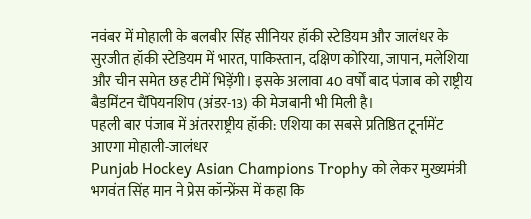नवंबर में मोहाली के बलबीर सिंह सीनियर हॉकी स्टेडियम और जालंधर के सुरजीत हॉकी स्टेडियम में भारत, पाकिस्तान, दक्षिण कोरिया, जापान, मलेशिया और चीन समेत छह टीमें भिड़ेंगी। इसके अलावा 40 वर्षों बाद पंजाब को राष्ट्रीय बैडमिंटन चैंपियनशिप (अंडर-13) की मेजबानी भी मिली है।
पहली बार पंजाब में अंतरराष्ट्रीय हॉकी: एशिया का सबसे प्रतिष्ठित टूर्नामेंट आएगा मोहाली-जालंधर
Punjab Hockey Asian Champions Trophy को लेकर मुख्यमंत्री भगवंत सिंह मान ने प्रेस कॉन्फ्रेंस में कहा कि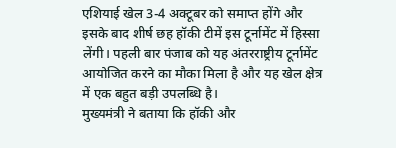एशियाई खेल 3-4 अक्टूबर को समाप्त होंगे और इसके बाद शीर्ष छह हॉकी टीमें इस टूर्नामेंट में हिस्सा लेंगी। पहली बार पंजाब को यह अंतरराष्ट्रीय टूर्नामेंट आयोजित करने का मौका मिला है और यह खेल क्षेत्र में एक बहुत बड़ी उपलब्धि है।
मुख्यमंत्री ने बताया कि हॉकी और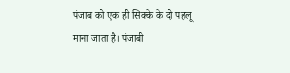पंजाब को एक ही सिक्के के दो पहलू माना जाता है। पंजाबी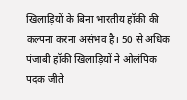खिलाड़ियों के बिना भारतीय हॉकी की कल्पना करना असंभव है। 50 से अधिक पंजाबी हॉकी खिलाड़ियों ने ओलंपिक पदक जीते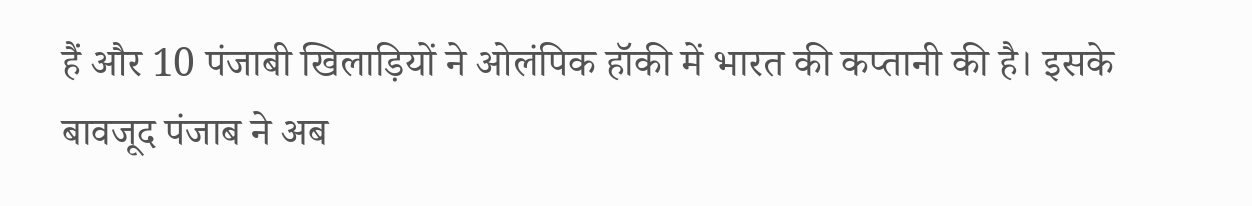हैं और 10 पंजाबी खिलाड़ियों ने ओलंपिक हॉकी में भारत की कप्तानी की है। इसके बावजूद पंजाब ने अब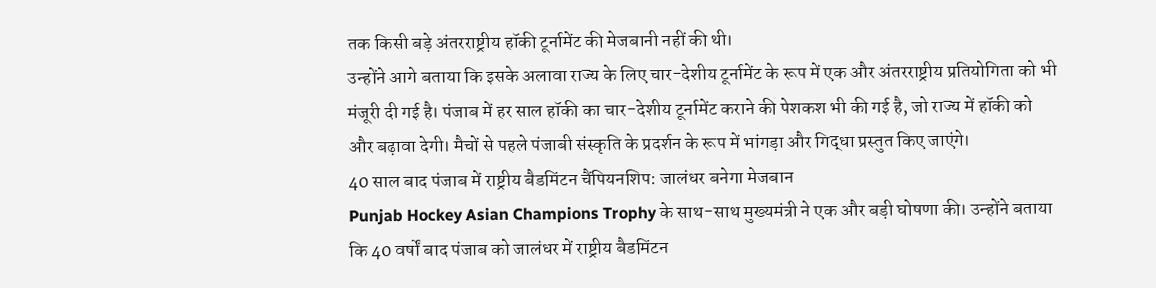तक किसी बड़े अंतरराष्ट्रीय हॉकी टूर्नामेंट की मेजबानी नहीं की थी।
उन्होंने आगे बताया कि इसके अलावा राज्य के लिए चार-देशीय टूर्नामेंट के रूप में एक और अंतरराष्ट्रीय प्रतियोगिता को भी मंजूरी दी गई है। पंजाब में हर साल हॉकी का चार-देशीय टूर्नामेंट कराने की पेशकश भी की गई है, जो राज्य में हॉकी को और बढ़ावा देगी। मैचों से पहले पंजाबी संस्कृति के प्रदर्शन के रूप में भांगड़ा और गिद्धा प्रस्तुत किए जाएंगे।
40 साल बाद पंजाब में राष्ट्रीय बैडमिंटन चैंपियनशिप: जालंधर बनेगा मेजबान
Punjab Hockey Asian Champions Trophy के साथ-साथ मुख्यमंत्री ने एक और बड़ी घोषणा की। उन्होंने बताया कि 40 वर्षों बाद पंजाब को जालंधर में राष्ट्रीय बैडमिंटन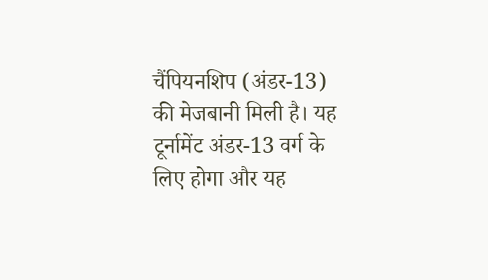चैंपियनशिप (अंडर-13) की मेजबानी मिली है। यह टूर्नामेंट अंडर-13 वर्ग के लिए होगा और यह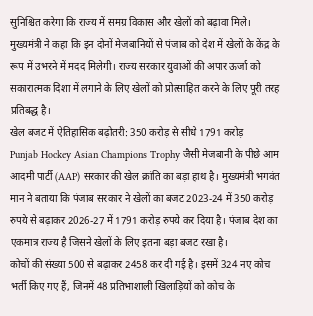सुनिश्चित करेगा कि राज्य में समग्र विकास और खेलों को बढ़ावा मिले।
मुख्यमंत्री ने कहा कि इन दोनों मेजबानियों से पंजाब को देश में खेलों के केंद्र के रूप में उभरने में मदद मिलेगी। राज्य सरकार युवाओं की अपार ऊर्जा को सकारात्मक दिशा में लगाने के लिए खेलों को प्रोत्साहित करने के लिए पूरी तरह प्रतिबद्ध है।
खेल बजट में ऐतिहासिक बढ़ोतरी: 350 करोड़ से सीधे 1791 करोड़
Punjab Hockey Asian Champions Trophy जैसी मेजबानी के पीछे आम आदमी पार्टी (AAP) सरकार की खेल क्रांति का बड़ा हाथ है। मुख्यमंत्री भगवंत मान ने बताया कि पंजाब सरकार ने खेलों का बजट 2023-24 में 350 करोड़ रुपये से बढ़ाकर 2026-27 में 1791 करोड़ रुपये कर दिया है। पंजाब देश का एकमात्र राज्य है जिसने खेलों के लिए इतना बड़ा बजट रखा है।
कोचों की संख्या 500 से बढ़ाकर 2458 कर दी गई है। इसमें 324 नए कोच भर्ती किए गए हैं, जिनमें 48 प्रतिभाशाली खिलाड़ियों को कोच के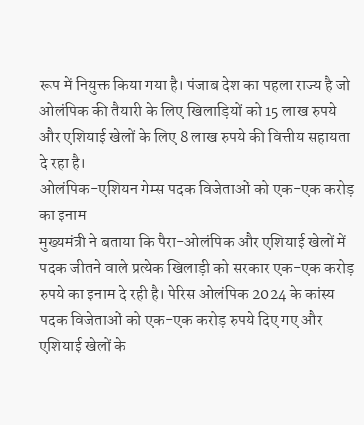रूप में नियुक्त किया गया है। पंजाब देश का पहला राज्य है जो ओलंपिक की तैयारी के लिए खिलाड़ियों को 15 लाख रुपये और एशियाई खेलों के लिए 8 लाख रुपये की वित्तीय सहायता दे रहा है।
ओलंपिक-एशियन गेम्स पदक विजेताओं को एक-एक करोड़ का इनाम
मुख्यमंत्री ने बताया कि पैरा-ओलंपिक और एशियाई खेलों में पदक जीतने वाले प्रत्येक खिलाड़ी को सरकार एक-एक करोड़ रुपये का इनाम दे रही है। पेरिस ओलंपिक 2024 के कांस्य पदक विजेताओं को एक-एक करोड़ रुपये दिए गए और एशियाई खेलों के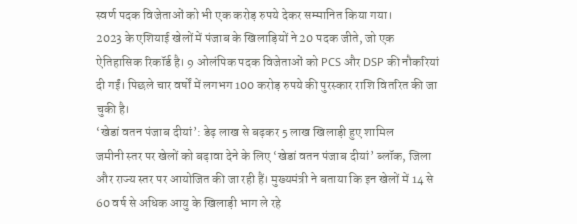स्वर्ण पदक विजेताओं को भी एक करोड़ रुपये देकर सम्मानित किया गया।
2023 के एशियाई खेलों में पंजाब के खिलाड़ियों ने 20 पदक जीते, जो एक ऐतिहासिक रिकॉर्ड है। 9 ओलंपिक पदक विजेताओं को PCS और DSP की नौकरियां दी गईं। पिछले चार वर्षों में लगभग 100 करोड़ रुपये की पुरस्कार राशि वितरित की जा चुकी है।
‘खेडां वतन पंजाब दीयां’: डेढ़ लाख से बढ़कर 5 लाख खिलाड़ी हुए शामिल
जमीनी स्तर पर खेलों को बढ़ावा देने के लिए ‘खेडां वतन पंजाब दीयां’ ब्लॉक, जिला और राज्य स्तर पर आयोजित की जा रही हैं। मुख्यमंत्री ने बताया कि इन खेलों में 14 से 60 वर्ष से अधिक आयु के खिलाड़ी भाग ले रहे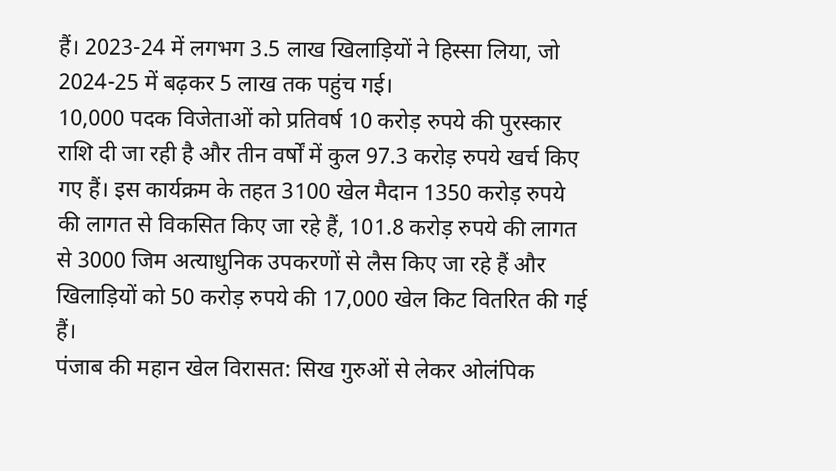हैं। 2023-24 में लगभग 3.5 लाख खिलाड़ियों ने हिस्सा लिया, जो 2024-25 में बढ़कर 5 लाख तक पहुंच गई।
10,000 पदक विजेताओं को प्रतिवर्ष 10 करोड़ रुपये की पुरस्कार राशि दी जा रही है और तीन वर्षों में कुल 97.3 करोड़ रुपये खर्च किए गए हैं। इस कार्यक्रम के तहत 3100 खेल मैदान 1350 करोड़ रुपये की लागत से विकसित किए जा रहे हैं, 101.8 करोड़ रुपये की लागत से 3000 जिम अत्याधुनिक उपकरणों से लैस किए जा रहे हैं और खिलाड़ियों को 50 करोड़ रुपये की 17,000 खेल किट वितरित की गई हैं।
पंजाब की महान खेल विरासत: सिख गुरुओं से लेकर ओलंपिक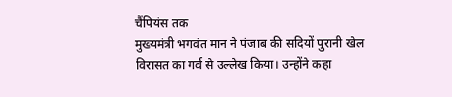चैंपियंस तक
मुख्यमंत्री भगवंत मान ने पंजाब की सदियों पुरानी खेल विरासत का गर्व से उल्लेख किया। उन्होंने कहा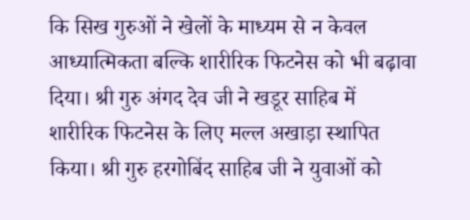कि सिख गुरुओं ने खेलों के माध्यम से न केवल आध्यात्मिकता बल्कि शारीरिक फिटनेस को भी बढ़ावा दिया। श्री गुरु अंगद देव जी ने खडूर साहिब में शारीरिक फिटनेस के लिए मल्ल अखाड़ा स्थापित किया। श्री गुरु हरगोबिंद साहिब जी ने युवाओं को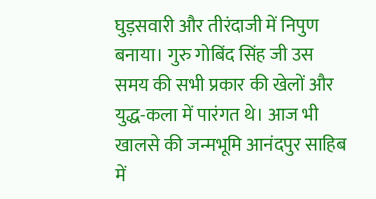घुड़सवारी और तीरंदाजी में निपुण बनाया। गुरु गोबिंद सिंह जी उस समय की सभी प्रकार की खेलों और युद्ध-कला में पारंगत थे। आज भी खालसे की जन्मभूमि आनंदपुर साहिब में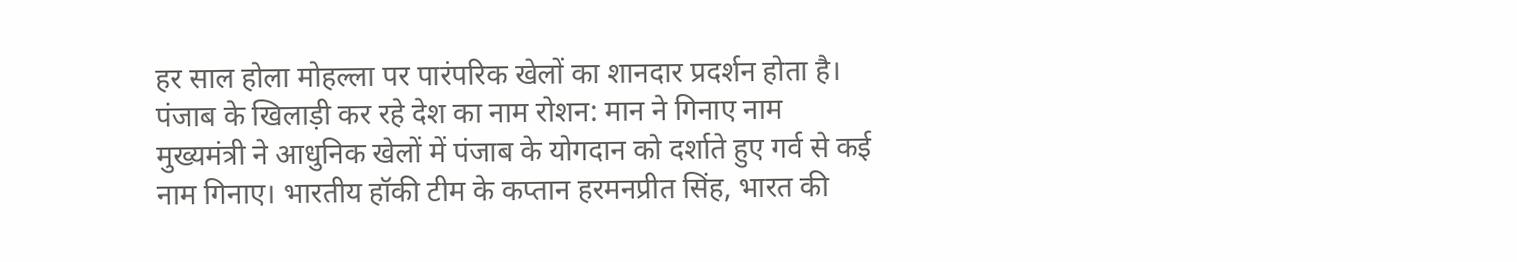हर साल होला मोहल्ला पर पारंपरिक खेलों का शानदार प्रदर्शन होता है।
पंजाब के खिलाड़ी कर रहे देश का नाम रोशन: मान ने गिनाए नाम
मुख्यमंत्री ने आधुनिक खेलों में पंजाब के योगदान को दर्शाते हुए गर्व से कई नाम गिनाए। भारतीय हॉकी टीम के कप्तान हरमनप्रीत सिंह, भारत की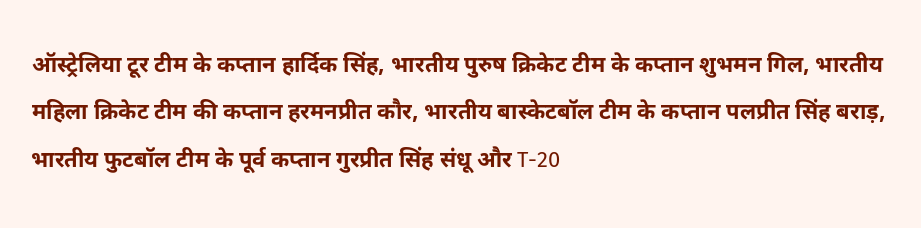ऑस्ट्रेलिया टूर टीम के कप्तान हार्दिक सिंह, भारतीय पुरुष क्रिकेट टीम के कप्तान शुभमन गिल, भारतीय महिला क्रिकेट टीम की कप्तान हरमनप्रीत कौर, भारतीय बास्केटबॉल टीम के कप्तान पलप्रीत सिंह बराड़, भारतीय फुटबॉल टीम के पूर्व कप्तान गुरप्रीत सिंह संधू और T-20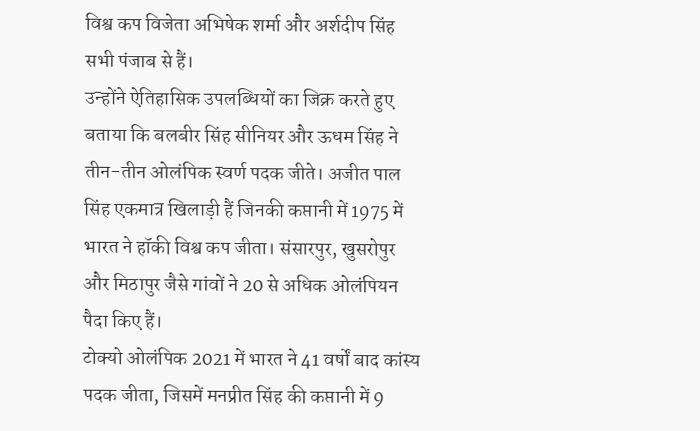विश्व कप विजेता अभिषेक शर्मा और अर्शदीप सिंह सभी पंजाब से हैं।
उन्होंने ऐतिहासिक उपलब्धियों का जिक्र करते हुए बताया कि बलबीर सिंह सीनियर और ऊधम सिंह ने तीन-तीन ओलंपिक स्वर्ण पदक जीते। अजीत पाल सिंह एकमात्र खिलाड़ी हैं जिनकी कप्तानी में 1975 में भारत ने हॉकी विश्व कप जीता। संसारपुर, खुसरोपुर और मिठापुर जैसे गांवों ने 20 से अधिक ओलंपियन पैदा किए हैं।
टोक्यो ओलंपिक 2021 में भारत ने 41 वर्षों बाद कांस्य पदक जीता, जिसमें मनप्रीत सिंह की कप्तानी में 9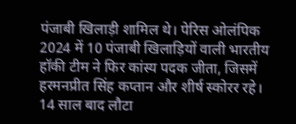पंजाबी खिलाड़ी शामिल थे। पेरिस ओलंपिक 2024 में 10 पंजाबी खिलाड़ियों वाली भारतीय हॉकी टीम ने फिर कांस्य पदक जीता, जिसमें हरमनप्रीत सिंह कप्तान और शीर्ष स्कोरर रहे।
14 साल बाद लौटा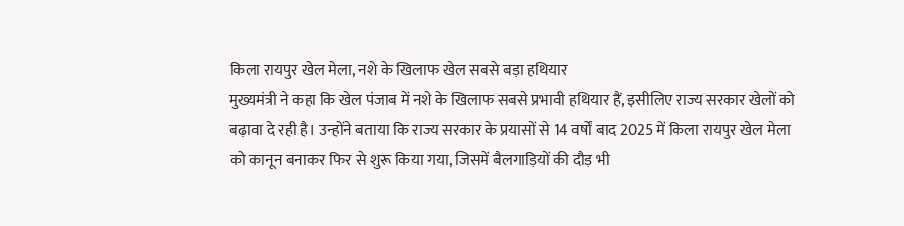किला रायपुर खेल मेला, नशे के खिलाफ खेल सबसे बड़ा हथियार
मुख्यमंत्री ने कहा कि खेल पंजाब में नशे के खिलाफ सबसे प्रभावी हथियार हैं, इसीलिए राज्य सरकार खेलों को बढ़ावा दे रही है। उन्होंने बताया कि राज्य सरकार के प्रयासों से 14 वर्षों बाद 2025 में किला रायपुर खेल मेला को कानून बनाकर फिर से शुरू किया गया, जिसमें बैलगाड़ियों की दौड़ भी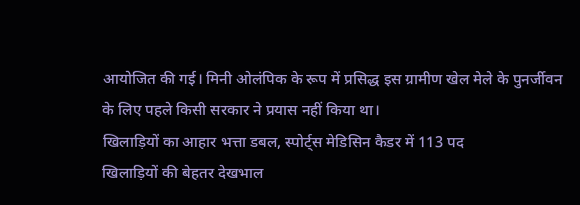आयोजित की गई। मिनी ओलंपिक के रूप में प्रसिद्ध इस ग्रामीण खेल मेले के पुनर्जीवन के लिए पहले किसी सरकार ने प्रयास नहीं किया था।
खिलाड़ियों का आहार भत्ता डबल, स्पोर्ट्स मेडिसिन कैडर में 113 पद
खिलाड़ियों की बेहतर देखभाल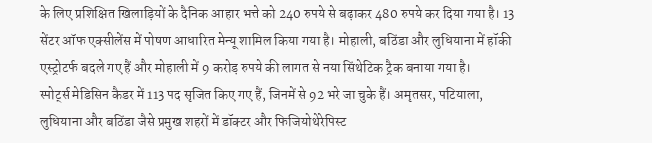के लिए प्रशिक्षित खिलाड़ियों के दैनिक आहार भत्ते को 240 रुपये से बढ़ाकर 480 रुपये कर दिया गया है। 13 सेंटर ऑफ एक्सीलेंस में पोषण आधारित मेन्यू शामिल किया गया है। मोहाली, बठिंडा और लुधियाना में हॉकी एस्ट्रोटर्फ बदले गए हैं और मोहाली में 9 करोड़ रुपये की लागत से नया सिंथेटिक ट्रैक बनाया गया है।
स्पोर्ट्स मेडिसिन कैडर में 113 पद सृजित किए गए हैं, जिनमें से 92 भरे जा चुके हैं। अमृतसर, पटियाला, लुधियाना और बठिंडा जैसे प्रमुख शहरों में डॉक्टर और फिजियोथेरेपिस्ट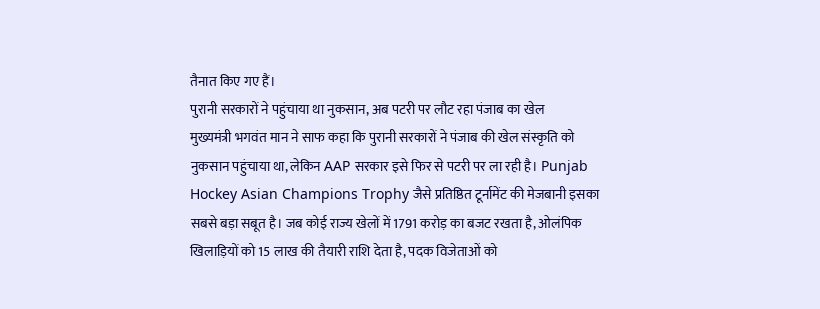तैनात किए गए हैं।
पुरानी सरकारों ने पहुंचाया था नुकसान, अब पटरी पर लौट रहा पंजाब का खेल
मुख्यमंत्री भगवंत मान ने साफ कहा कि पुरानी सरकारों ने पंजाब की खेल संस्कृति को नुकसान पहुंचाया था, लेकिन AAP सरकार इसे फिर से पटरी पर ला रही है। Punjab Hockey Asian Champions Trophy जैसे प्रतिष्ठित टूर्नामेंट की मेजबानी इसका सबसे बड़ा सबूत है। जब कोई राज्य खेलों में 1791 करोड़ का बजट रखता है, ओलंपिक खिलाड़ियों को 15 लाख की तैयारी राशि देता है, पदक विजेताओं को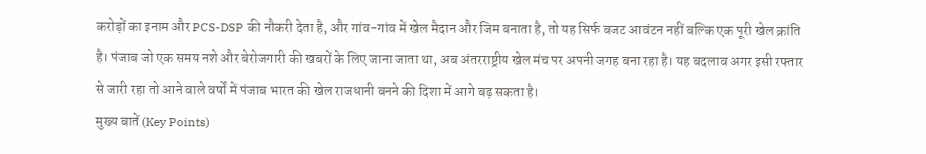करोड़ों का इनाम और PCS-DSP की नौकरी देता है, और गांव-गांव में खेल मैदान और जिम बनाता है, तो यह सिर्फ बजट आवंटन नहीं बल्कि एक पूरी खेल क्रांति है। पंजाब जो एक समय नशे और बेरोजगारी की खबरों के लिए जाना जाता था, अब अंतरराष्ट्रीय खेल मंच पर अपनी जगह बना रहा है। यह बदलाव अगर इसी रफ्तार से जारी रहा तो आने वाले वर्षों में पंजाब भारत की खेल राजधानी बनने की दिशा में आगे बढ़ सकता है।
मुख्य बातें (Key Points)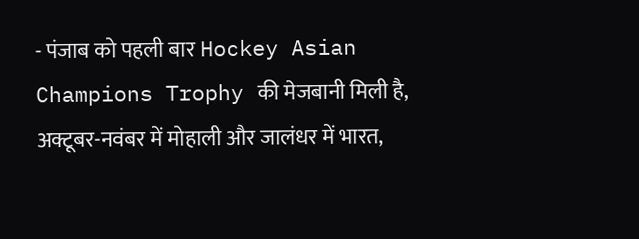- पंजाब को पहली बार Hockey Asian Champions Trophy की मेजबानी मिली है, अक्टूबर-नवंबर में मोहाली और जालंधर में भारत,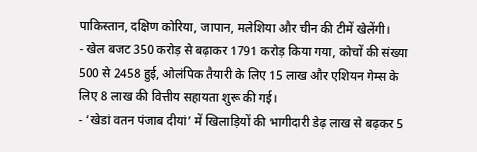पाकिस्तान, दक्षिण कोरिया, जापान, मलेशिया और चीन की टीमें खेलेंगी।
- खेल बजट 350 करोड़ से बढ़ाकर 1791 करोड़ किया गया, कोचों की संख्या 500 से 2458 हुई, ओलंपिक तैयारी के लिए 15 लाख और एशियन गेम्स के लिए 8 लाख की वित्तीय सहायता शुरू की गई।
- ‘खेडां वतन पंजाब दीयां’ में खिलाड़ियों की भागीदारी डेढ़ लाख से बढ़कर 5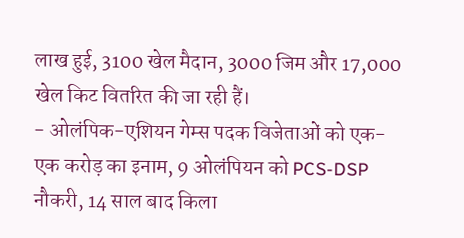लाख हुई, 3100 खेल मैदान, 3000 जिम और 17,000 खेल किट वितरित की जा रही हैं।
- ओलंपिक-एशियन गेम्स पदक विजेताओं को एक-एक करोड़ का इनाम, 9 ओलंपियन को PCS-DSP नौकरी, 14 साल बाद किला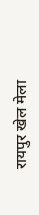रायपुर खेल मेला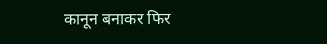कानून बनाकर फिर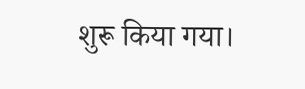शुरू किया गया।